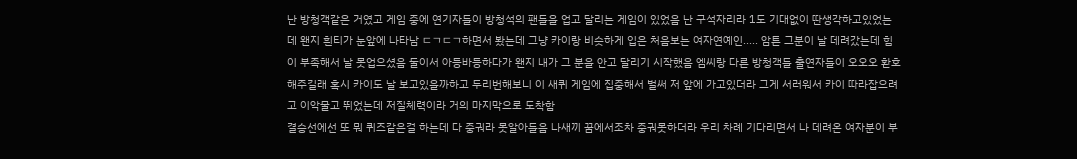난 방청객같은 거였고 게임 중에 연기자들이 방청석의 팬들을 업고 달리는 게임이 있었음 난 구석자리라 1도 기대없이 딴생각하고있었는데 왠지 흰티가 눈앞에 나타남 ㄷㄱㄷㄱ하면서 봤는데 그냥 카이랑 비슷하게 입은 처음보는 여자연예인..... 암튼 그분이 날 데려갔는데 힘이 부족해서 날 못업으셨음 둘이서 아등바등하다가 왠지 내가 그 분을 안고 달리기 시작했음 엠씨랑 다른 방청객들 출연자들이 오오오 환호해주길래 혹시 카이도 날 보고있을까하고 두리번해보니 이 새퀴 게임에 집중해서 벌써 저 앞에 가고있더라 그게 서러워서 카이 따라잡으려고 이악물고 뛰었는데 저질체력이라 거의 마지막으로 도착함
결승선에선 또 뭐 퀴즈같은걸 하는데 다 중궈라 못알아들음 나새끼 꿈에서조차 중궈못하더라 우리 차례 기다리면서 나 데려온 여자분이 부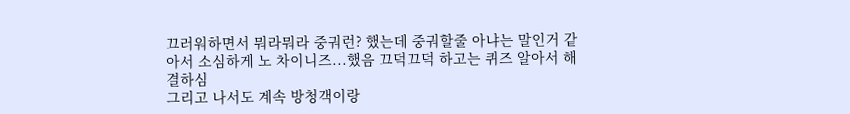끄러워하면서 뭐라뭐라 중궈런? 했는데 중궈할줄 아냐는 말인거 같아서 소심하게 노 차이니즈...했음 끄덕끄덕 하고는 퀴즈 알아서 해결하심
그리고 나서도 계속 방청객이랑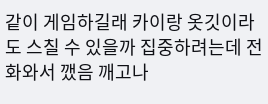같이 게임하길래 카이랑 옷깃이라도 스칠 수 있을까 집중하려는데 전화와서 깼음 깨고나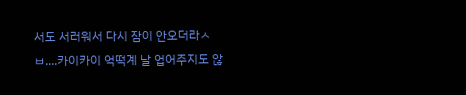서도 서러워서 다시 잠이 안오더라ㅅㅂ....카이카이 억떡계 날 업어주지도 않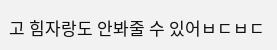고 힘자랑도 안봐줄 수 있어ㅂㄷㅂㄷ